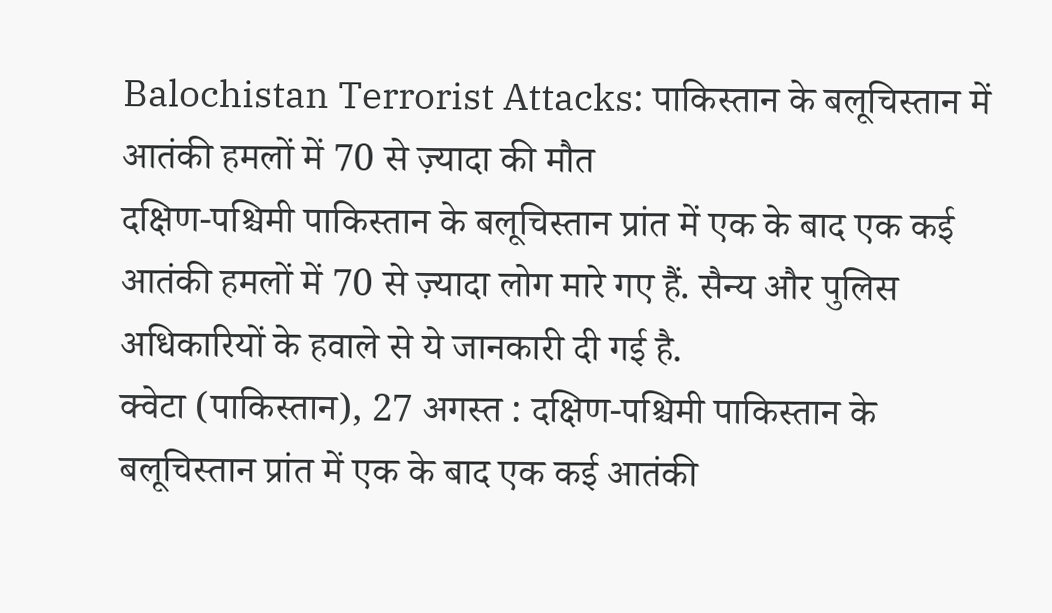Balochistan Terrorist Attacks: पाकिस्तान के बलूचिस्तान में आतंकी हमलों में 70 से ज़्यादा की मौत
दक्षिण-पश्चिमी पाकिस्तान के बलूचिस्तान प्रांत में एक के बाद एक कई आतंकी हमलों में 70 से ज़्यादा लोग मारे गए हैं. सैन्य और पुलिस अधिकारियों के हवाले से ये जानकारी दी गई है.
क्वेटा (पाकिस्तान), 27 अगस्त : दक्षिण-पश्चिमी पाकिस्तान के बलूचिस्तान प्रांत में एक के बाद एक कई आतंकी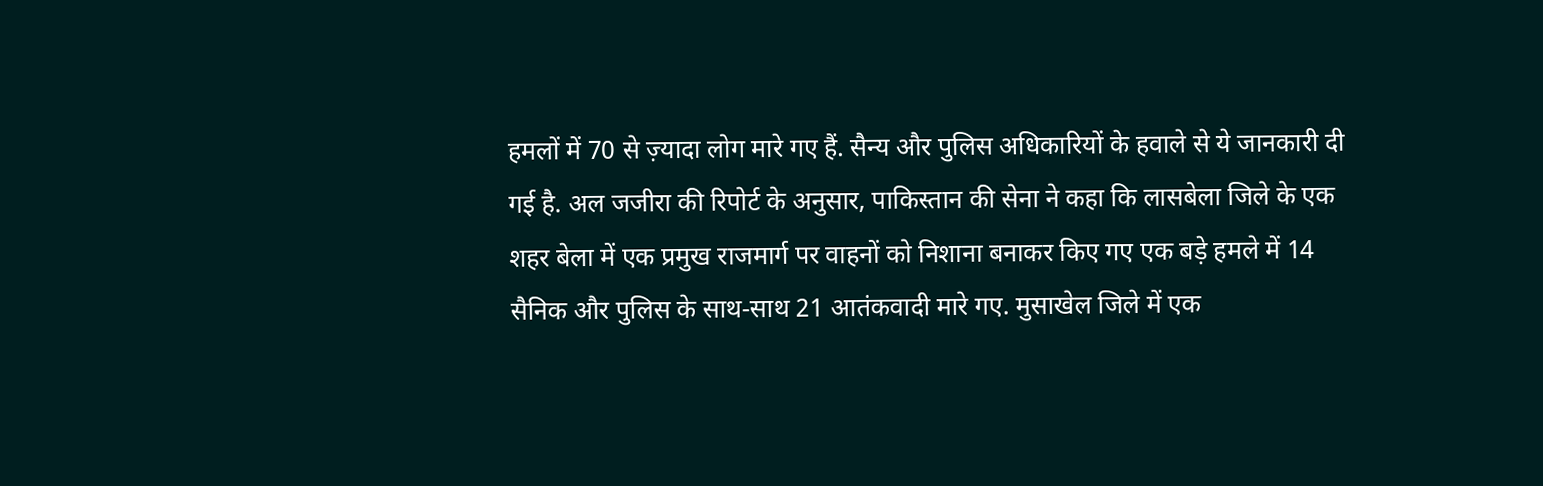हमलों में 70 से ज़्यादा लोग मारे गए हैं. सैन्य और पुलिस अधिकारियों के हवाले से ये जानकारी दी गई है. अल जजीरा की रिपोर्ट के अनुसार, पाकिस्तान की सेना ने कहा कि लासबेला जिले के एक शहर बेला में एक प्रमुख राजमार्ग पर वाहनों को निशाना बनाकर किए गए एक बड़े हमले में 14 सैनिक और पुलिस के साथ-साथ 21 आतंकवादी मारे गए. मुसाखेल जिले में एक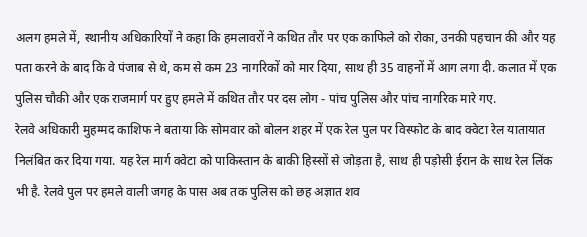अलग हमले में, स्थानीय अधिकारियों ने कहा कि हमलावरों ने कथित तौर पर एक काफिले को रोका, उनकी पहचान की और यह पता करने के बाद कि वे पंजाब से थे, कम से कम 23 नागरिकों को मार दिया, साथ ही 35 वाहनों में आग लगा दी. कलात में एक पुलिस चौकी और एक राजमार्ग पर हुए हमले में कथित तौर पर दस लोग - पांच पुलिस और पांच नागरिक मारे गए.
रेलवे अधिकारी मुहम्मद काशिफ ने बताया कि सोमवार को बोलन शहर में एक रेल पुल पर विस्फोट के बाद क्वेटा रेल यातायात निलंबित कर दिया गया. यह रेल मार्ग क्वेटा को पाकिस्तान के बाकी हिस्सों से जोड़ता है, साथ ही पड़ोसी ईरान के साथ रेल लिंक भी है. रेलवे पुल पर हमले वाली जगह के पास अब तक पुलिस को छह अज्ञात शव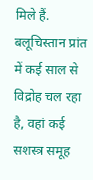मिले हैं. बलूचिस्तान प्रांत में कई साल से विद्रोह चल रहा है, वहां कई सशस्त्र समूह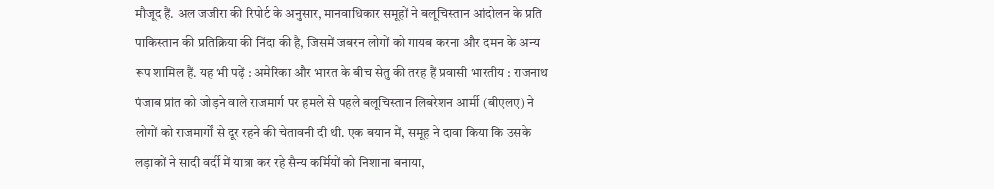मौजूद हैं. अल जजीरा की रिपोर्ट के अनुसार, मानवाधिकार समूहों ने बलूचिस्तान आंदोलन के प्रति पाकिस्तान की प्रतिक्रिया की निंदा की है, जिसमें जबरन लोगों को गायब करना और दमन के अन्य रूप शामिल हैं. यह भी पढ़ें : अमेरिका और भारत के बीच सेतु की तरह हैं प्रवासी भारतीय : राजनाथ
पंजाब प्रांत को जोड़ने वाले राजमार्ग पर हमले से पहले बलूचिस्तान लिबरेशन आर्मी (बीएलए) ने लोगों को राजमार्गों से दूर रहने की चेतावनी दी थी. एक बयान में, समूह ने दावा किया कि उसके लड़ाकों ने सादी वर्दी में यात्रा कर रहे सैन्य कर्मियों को निशाना बनाया,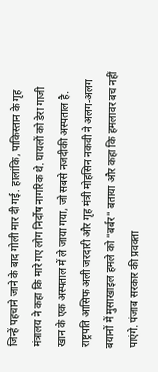जिन्हें पहचाने जाने के बाद गोली मार दी गई. हालांकि, पाकिस्तान के गृह मंत्रालय ने कहा कि मारे गए लोग निर्दोष नागरिक थे. घायलों को डेरा गाजी खान के एक अस्पताल में ले जाया गया, जो सबसे नजदीकी अस्पताल है.
राष्ट्रपति आसिफ अली जरदारी और गृह मंत्री मोहसिन नकवी ने अलग-अलग बयानों में मुसाखाइल हमले को "बर्बर" बताया और कहा कि हमलावर बच नहीं पाएंगे. पंजाब सरकार की प्रवक्ता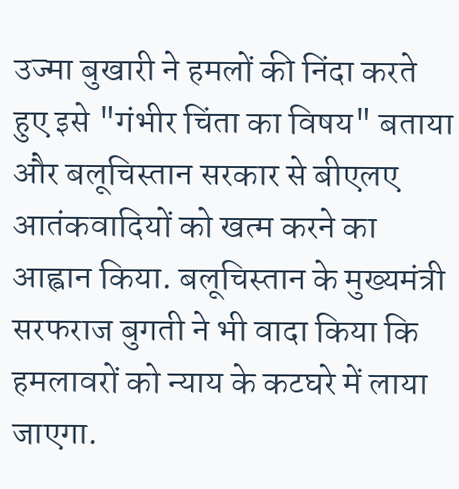उज्मा बुखारी ने हमलों की निंदा करते हुए इसे "गंभीर चिंता का विषय" बताया और बलूचिस्तान सरकार से बीएलए आतंकवादियों को खत्म करने का आह्वान किया. बलूचिस्तान के मुख्यमंत्री सरफराज बुगती ने भी वादा किया कि हमलावरों को न्याय के कटघरे में लाया जाएगा.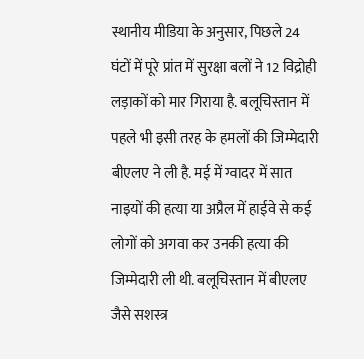स्थानीय मीडिया के अनुसार, पिछले 24 घंटों में पूरे प्रांत में सुरक्षा बलों ने 12 विद्रोही लड़ाकों को मार गिराया है. बलूचिस्तान में पहले भी इसी तरह के हमलों की जिम्मेदारी बीएलए ने ली है. मई में ग्वादर में सात नाइयों की हत्या या अप्रैल में हाईवे से कई लोगों को अगवा कर उनकी हत्या की जिम्मेदारी ली थी. बलूचिस्तान में बीएलए जैसे सशस्त्र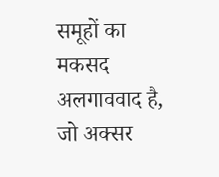समूहों का मकसद अलगाववाद है, जो अक्सर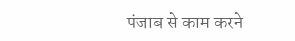पंजाब से काम करने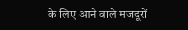के लिए आने वाले मजदूरों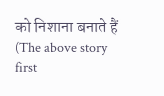को निशाना बनाते हैं
(The above story first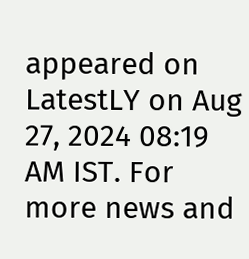appeared on LatestLY on Aug 27, 2024 08:19 AM IST. For more news and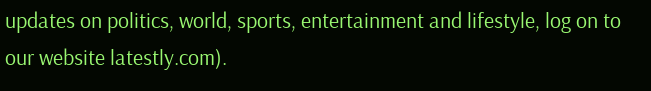updates on politics, world, sports, entertainment and lifestyle, log on to our website latestly.com).